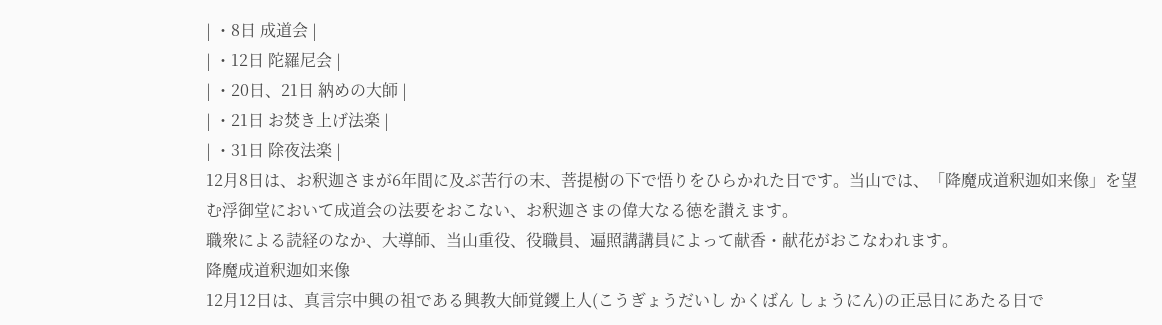| ・8日 成道会 |
| ・12日 陀羅尼会 |
| ・20日、21日 納めの大師 |
| ・21日 お焚き上げ法楽 |
| ・31日 除夜法楽 |
12月8日は、お釈迦さまが6年間に及ぶ苦行の末、菩提樹の下で悟りをひらかれた日です。当山では、「降魔成道釈迦如来像」を望む浮御堂において成道会の法要をおこない、お釈迦さまの偉大なる徳を讃えます。
職衆による読経のなか、大導師、当山重役、役職員、遍照講講員によって献香・献花がおこなわれます。
降魔成道釈迦如来像
12月12日は、真言宗中興の祖である興教大師覚鑁上人(こうぎょうだいし かくばん しょうにん)の正忌日にあたる日で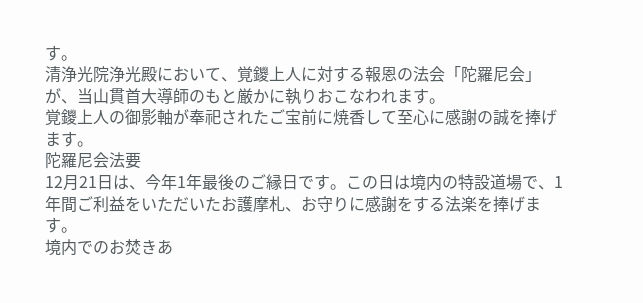す。
清浄光院浄光殿において、覚鑁上人に対する報恩の法会「陀羅尼会」が、当山貫首大導師のもと厳かに執りおこなわれます。
覚鑁上人の御影軸が奉祀されたご宝前に焼香して至心に感謝の誠を捧げます。
陀羅尼会法要
12月21日は、今年1年最後のご縁日です。この日は境内の特設道場で、1年間ご利益をいただいたお護摩札、お守りに感謝をする法楽を捧げます。
境内でのお焚きあ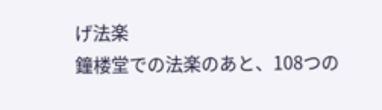げ法楽
鐘楼堂での法楽のあと、108つの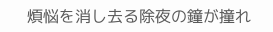煩悩を消し去る除夜の鐘が撞れ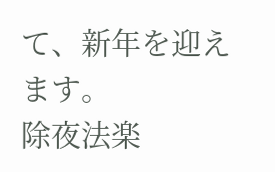て、新年を迎えます。
除夜法楽